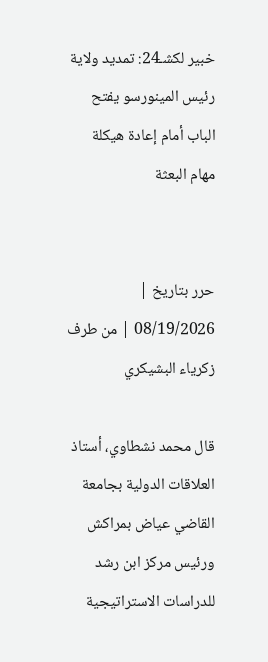خبير لكشـ24: تمديد ولاية رئيس المينورسو يفتح الباب أمام إعادة هيكلة مهام البعثة


حرر بتاريخ | 08/19/2026 | من طرف زكرياء البشيكري

قال محمد نشطاوي، أستاذ العلاقات الدولية بجامعة القاضي عياض بمراكش ورئيس مركز ابن رشد للدراسات الاستراتيجية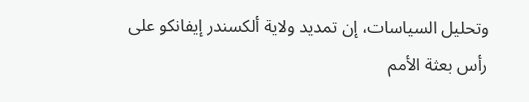وتحليل السياسات، إن تمديد ولاية ألكسندر إيفانكو على رأس بعثة الأمم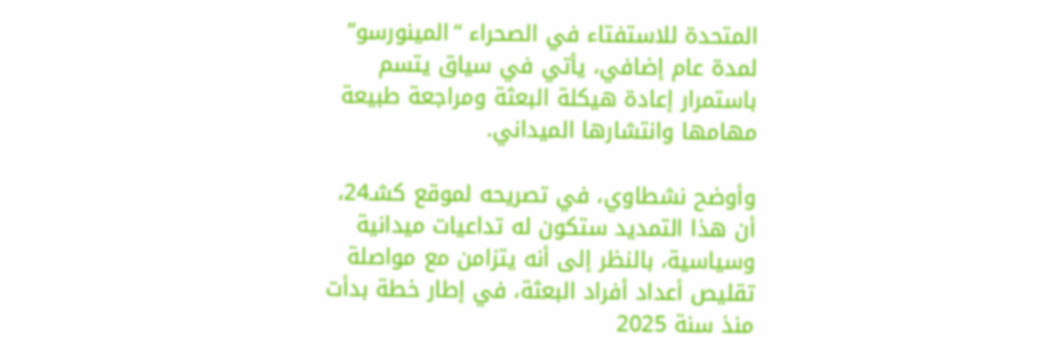المتحدة للاستفتاء في الصحراء “المينورسو” لمدة عام إضافي، يأتي في سياق يتسم باستمرار إعادة هيكلة البعثة ومراجعة طبيعة مهامها وانتشارها الميداني.

وأوضح نشطاوي، في تصريحه لموقع كشـ24، أن هذا التمديد ستكون له تداعيات ميدانية وسياسية، بالنظر إلى أنه يتزامن مع مواصلة تقليص أعداد أفراد البعثة، في إطار خطة بدأت منذ سنة 2025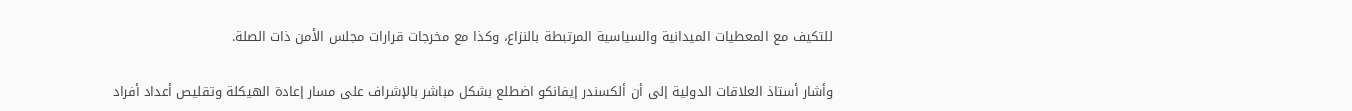للتكيف مع المعطيات الميدانية والسياسية المرتبطة بالنزاع، وكذا مع مخرجات قرارات مجلس الأمن ذات الصلة.

وأشار أستاذ العلاقات الدولية إلى أن ألكسندر إيفانكو اضطلع بشكل مباشر بالإشراف على مسار إعادة الهيكلة وتقليص أعداد أفراد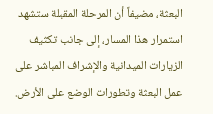البعثة، مضيفاً أن المرحلة المقبلة ستشهد استمرار هذا المسار، إلى جانب تكثيف الزيارات الميدانية والإشراف المباشر على عمل البعثة وتطورات الوضع على الأرض.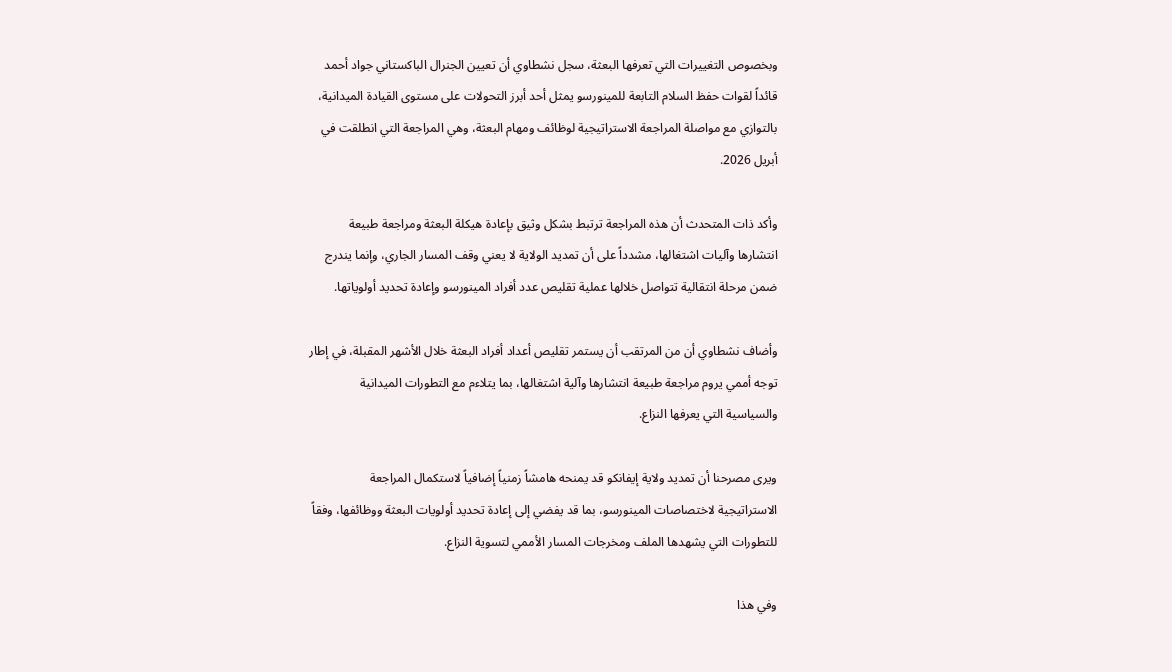وبخصوص التغييرات التي تعرفها البعثة، سجل نشطاوي أن تعيين الجنرال الباكستاني جواد أحمد قائداً لقوات حفظ السلام التابعة للمينورسو يمثل أحد أبرز التحولات على مستوى القيادة الميدانية، بالتوازي مع مواصلة المراجعة الاستراتيجية لوظائف ومهام البعثة، وهي المراجعة التي انطلقت في أبريل 2026.

وأكد ذات المتحدث أن هذه المراجعة ترتبط بشكل وثيق بإعادة هيكلة البعثة ومراجعة طبيعة انتشارها وآليات اشتغالها، مشدداً على أن تمديد الولاية لا يعني وقف المسار الجاري، وإنما يندرج ضمن مرحلة انتقالية تتواصل خلالها عملية تقليص عدد أفراد المينورسو وإعادة تحديد أولوياتها.

وأضاف نشطاوي أن من المرتقب أن يستمر تقليص أعداد أفراد البعثة خلال الأشهر المقبلة، في إطار توجه أممي يروم مراجعة طبيعة انتشارها وآلية اشتغالها، بما يتلاءم مع التطورات الميدانية والسياسية التي يعرفها النزاع.

ويرى مصرحنا أن تمديد ولاية إيفانكو قد يمنحه هامشاً زمنياً إضافياً لاستكمال المراجعة الاستراتيجية لاختصاصات المينورسو، بما قد يفضي إلى إعادة تحديد أولويات البعثة ووظائفها، وفقاً للتطورات التي يشهدها الملف ومخرجات المسار الأممي لتسوية النزاع.

وفي هذا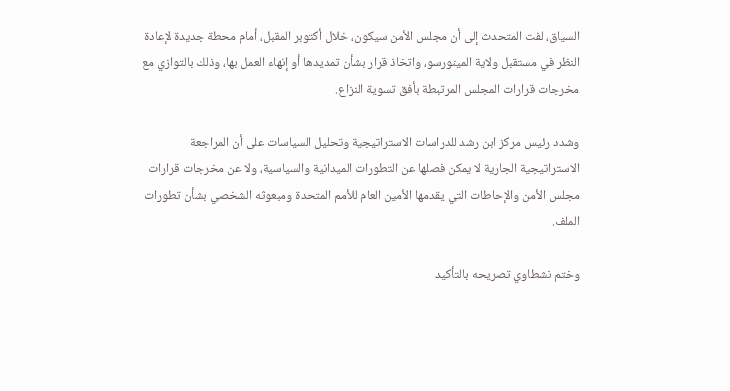السياق، لفت المتحدث إلى أن مجلس الأمن سيكون، خلال أكتوبر المقبل، أمام محطة جديدة لإعادة النظر في مستقبل ولاية المينورسو، واتخاذ قرار بشأن تمديدها أو إنهاء العمل بها، وذلك بالتوازي مع مخرجات قرارات المجلس المرتبطة بأفق تسوية النزاع.

وشدد رئيس مركز ابن رشد للدراسات الاستراتيجية وتحليل السياسات على أن المراجعة الاستراتيجية الجارية لا يمكن فصلها عن التطورات الميدانية والسياسية، ولا عن مخرجات قرارات مجلس الأمن والإحاطات التي يقدمها الأمين العام للأمم المتحدة ومبعوثه الشخصي بشأن تطورات الملف.

وختم نشطاوي تصريحه بالتأكيد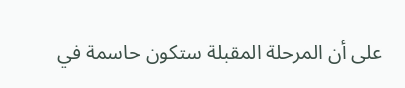على أن المرحلة المقبلة ستكون حاسمة في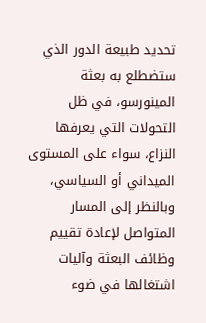تحديد طبيعة الدور الذي ستضطلع به بعثة المينورسو، في ظل التحولات التي يعرفها النزاع، سواء على المستوى الميداني أو السياسي، وبالنظر إلى المسار المتواصل لإعادة تقييم وظائف البعثة وآليات اشتغالها في ضوء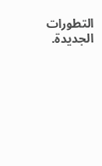التطورات الجديدة.